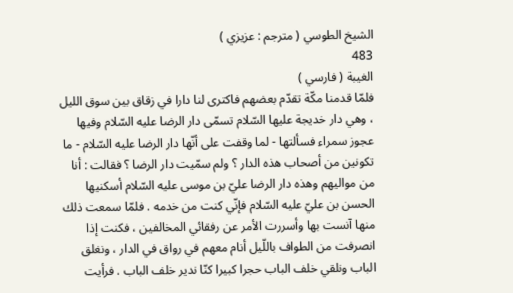الشيخ الطوسي ( مترجم : عزيزي )
483
الغيبة ( فارسي )
فلمّا قدمنا مكّة تقدّم بعضهم فاكترى لنا دارا في زقاق بين سوق الليل ، وهي دار خديجة عليها السّلام تسمّى دار الرضا عليه السّلام وفيها عجوز سمراء فسألتها - لما وقفت على أنّها دار الرضا عليه السّلام - ما تكونين من أصحاب هذه الدار ؟ ولم سمّيت دار الرضا ؟ فقالت : أنا من مواليهم وهذه دار الرضا عليّ بن موسى عليه السّلام أسكنيها الحسن بن عليّ عليه السّلام فإنّي كنت من خدمه . فلمّا سمعت ذلك منها آنست بها وأسررت الأمر عن رفقائي المخالفين ، فكنت إذا انصرفت من الطواف باللّيل أنام معهم في رواق في الدار ، ونغلق الباب ونلقي خلف الباب حجرا كبيرا كنّا ندير خلف الباب . فرأيت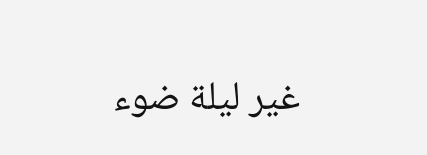غير ليلة ضوء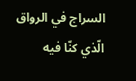السراج في الرواق الّذي كنّا فيه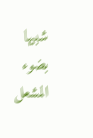شبيها بضوء المشعل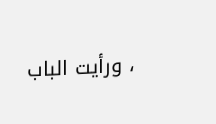، ورأيت الباب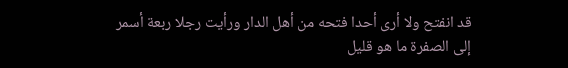قد انفتح ولا أرى أحدا فتحه من أهل الدار ورأيت رجلا ربعة أسمر إلى الصفرة ما هو قليل